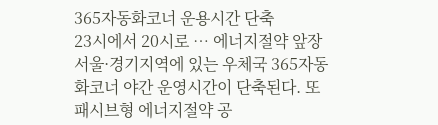365자동화코너 운용시간 단축
23시에서 20시로 … 에너지절약 앞장
서울·경기지역에 있는 우체국 365자동화코너 야간 운영시간이 단축된다. 또 패시브형 에너지절약 공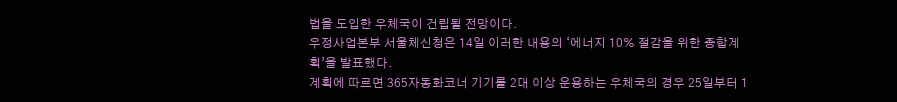법을 도입한 우체국이 건립될 전망이다.
우정사업본부 서울체신청은 14일 이러한 내용의 ‘에너지 10% 절감을 위한 종합계획’을 발표했다.
계획에 따르면 365자동화코너 기기를 2대 이상 운용하는 우체국의 경우 25일부터 1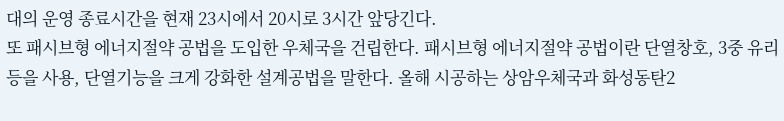대의 운영 종료시간을 현재 23시에서 20시로 3시간 앞당긴다.
또 패시브형 에너지절약 공법을 도입한 우체국을 건립한다. 패시브형 에너지절약 공법이란 단열창호, 3중 유리 등을 사용, 단열기능을 크게 강화한 설계공법을 말한다. 올해 시공하는 상암우체국과 화성동탄2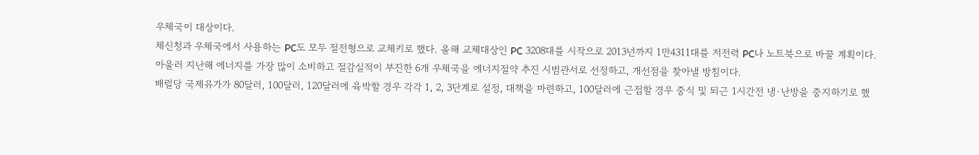우체국이 대상이다.
체신청과 우체국에서 사용하는 PC도 모두 절전형으로 교체키로 했다. 올해 교체대상인 PC 3208대를 시작으로 2013년까지 1만4311대를 저전력 PC나 노트북으로 바꿀 계획이다.
아울러 지난해 에너지를 가장 많이 소비하고 절감실적이 부진한 6개 우체국을 에너지절약 추진 시범관서로 선정하고, 개선점을 찾아낼 방침이다.
배럴당 국제유가가 80달러, 100달러, 120달러에 육박할 경우 각각 1, 2, 3단계로 설정, 대책을 마련하고, 100달러에 근접할 경우 중식 및 퇴근 1시간전 냉·난방을 중지하기로 했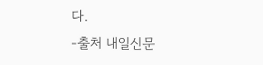다.
-출처 내일신문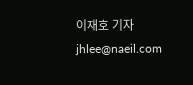이재호 기자 jhlee@naeil.com